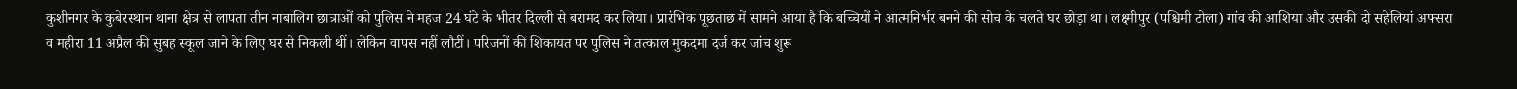कुशीनगर के कुबेरस्थान थाना क्षेत्र से लापता तीन नाबालिग छात्राओं को पुलिस ने महज 24 घंटे के भीतर दिल्ली से बरामद कर लिया। प्रारंभिक पूछताछ में सामने आया है कि बच्चियों ने आत्मनिर्भर बनने की सोच के चलते घर छोड़ा था। लक्ष्मीपुर (पश्चिमी टोला) गांव की आशिया और उसकी दो सहेलियां अफ्सरा व महीरा 11 अप्रैल की सुबह स्कूल जाने के लिए घर से निकली थीं। लेकिन वापस नहीं लौटीं। परिजनों की शिकायत पर पुलिस ने तत्काल मुकदमा दर्ज कर जांच शुरू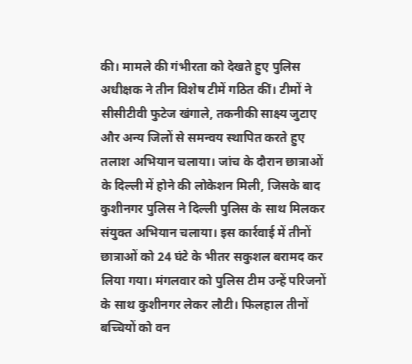की। मामले की गंभीरता को देखते हुए पुलिस अधीक्षक ने तीन विशेष टीमें गठित कीं। टीमों ने सीसीटीवी फुटेज खंगाले, तकनीकी साक्ष्य जुटाए और अन्य जिलों से समन्वय स्थापित करते हुए तलाश अभियान चलाया। जांच के दौरान छात्राओं के दिल्ली में होने की लोकेशन मिली, जिसके बाद कुशीनगर पुलिस ने दिल्ली पुलिस के साथ मिलकर संयुक्त अभियान चलाया। इस कार्रवाई में तीनों छात्राओं को 24 घंटे के भीतर सकुशल बरामद कर लिया गया। मंगलवार को पुलिस टीम उन्हें परिजनों के साथ कुशीनगर लेकर लौटी। फिलहाल तीनों बच्चियों को वन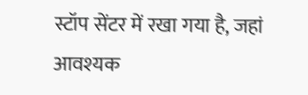स्टॉप सेंटर में रखा गया है, जहां आवश्यक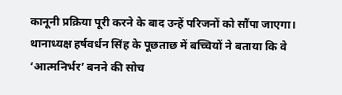कानूनी प्रक्रिया पूरी करने के बाद उन्हें परिजनों को सौंपा जाएगा। थानाध्यक्ष हर्षवर्धन सिंह के पूछताछ में बच्चियों ने बताया कि वे ‘आत्मनिर्भर’ बनने की सोच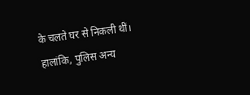के चलते घर से निकली थीं। हालांकि, पुलिस अन्य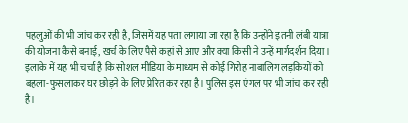पहलुओं की भी जांच कर रही है, जिसमें यह पता लगाया जा रहा है कि उन्होंने इतनी लंबी यात्रा की योजना कैसे बनाई, खर्च के लिए पैसे कहां से आए और क्या किसी ने उन्हें मार्गदर्शन दिया। इलाके में यह भी चर्चा है कि सोशल मीडिया के माध्यम से कोई गिरोह नाबालिग लड़कियों को बहला-फुसलाकर घर छोड़ने के लिए प्रेरित कर रहा है। पुलिस इस एंगल पर भी जांच कर रही है।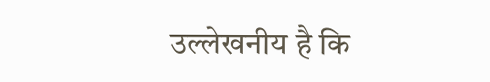उल्लेखनीय है कि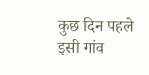कुछ दिन पहले इसी गांव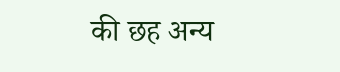की छह अन्य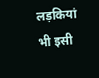लड़कियां भी इसी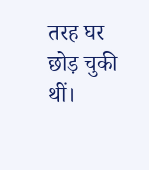तरह घर छोड़ चुकी थीं।